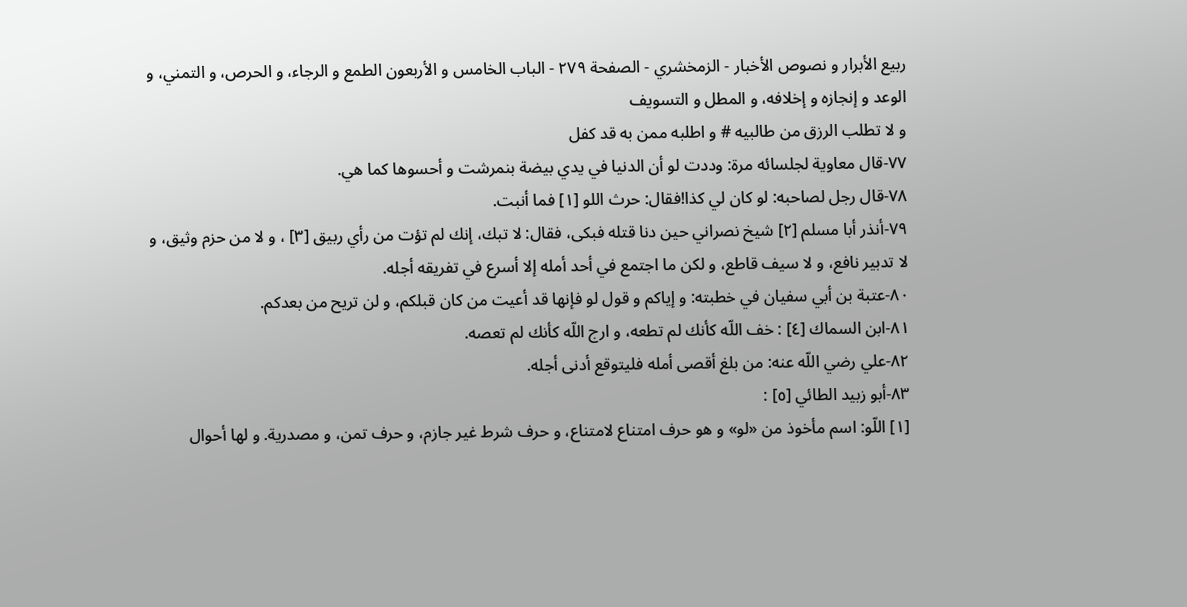ربيع الأبرار و نصوص الأخبار - الزمخشري - الصفحة ٢٧٩ - الباب الخامس و الأربعون الطمع و الرجاء، و الحرص، و التمني، و الوعد و إنجازه و إخلافه، و المطل و التسويف
و لا تطلب الرزق من طالبيه # و اطلبه ممن به قد كفل
٧٧-قال معاوية لجلسائه مرة: وددت لو أن الدنيا في يدي بيضة بنمرشت و أحسوها كما هي.
٧٨-قال رجل لصاحبه: لو كان لي كذا!فقال: حرث اللو [١] فما أنبت.
٧٩-أنذر أبا مسلم [٢] شيخ نصراني حين دنا قتله فبكى، فقال: لا تبك، إنك لم تؤت من رأي ربيق [٣] ، و لا من حزم وثيق، و لا تدبير نافع، و لا سيف قاطع، و لكن ما اجتمع في أحد أمله إلا أسرع في تفريقه أجله.
٨٠-عتبة بن أبي سفيان في خطبته: و إياكم و قول لو فإنها قد أعيت من كان قبلكم، و لن تريح من بعدكم.
٨١-ابن السماك [٤] : خف اللّه كأنك لم تطعه، و ارج اللّه كأنك لم تعصه.
٨٢-علي رضي اللّه عنه: من بلغ أقصى أمله فليتوقع أدنى أجله.
٨٣-أبو زبيد الطائي [٥] :
[١] اللّو: اسم مأخوذ من «لو» و هو حرف امتناع لامتناع، و حرف شرط غير جازم، و حرف تمن، و مصدرية. و لها أحوال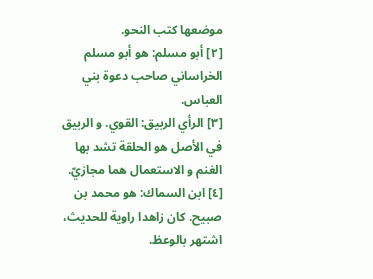موضعها كتب النحو.
[٢] أبو مسلم: هو أبو مسلم الخراساني صاحب دعوة بني العباس.
[٣] الرأي الربيق: القوي. و الربيق في الأصل هو الحلقة تشد بها الغنم و الاستعمال هما مجازيّ.
[٤] ابن السماك: هو محمد بن صبيح. كان زاهدا راوية للحديث، اشتهر بالوعظ.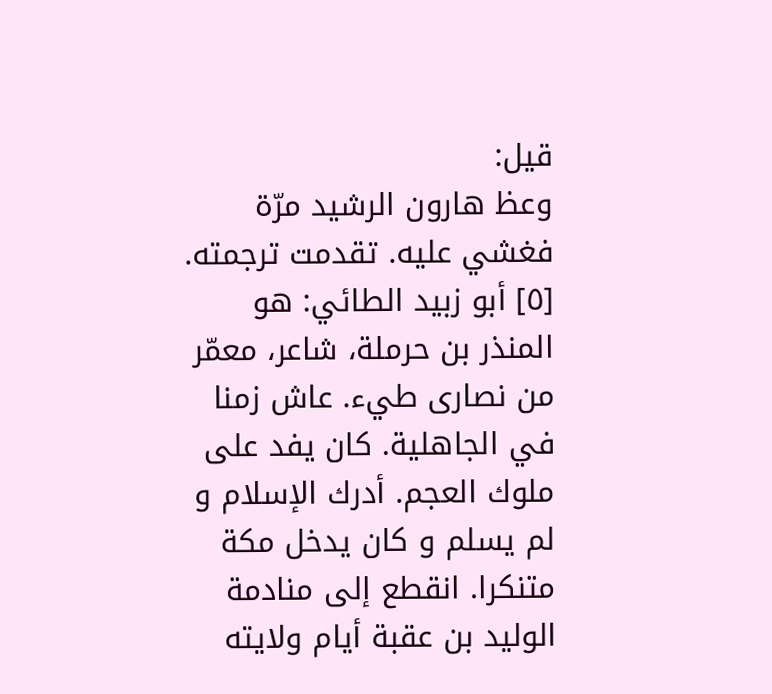قيل:
وعظ هارون الرشيد مرّة فغشي عليه. تقدمت ترجمته.
[٥] أبو زبيد الطائي: هو المنذر بن حرملة، شاعر، معمّر من نصارى طيء. عاش زمنا في الجاهلية. كان يفد على ملوك العجم. أدرك الإسلام و لم يسلم و كان يدخل مكة متنكرا. انقطع إلى منادمة الوليد بن عقبة أيام ولايته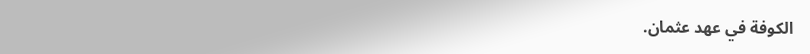الكوفة في عهد عثمان.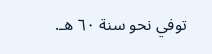توفي نحو سنة ٦٠ هـ.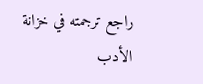راجع ترجمته في خزانة الأدب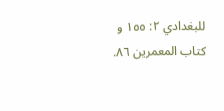للبغدادي ٢: ١٥٥ و كتاب المعمرين ٨٦.